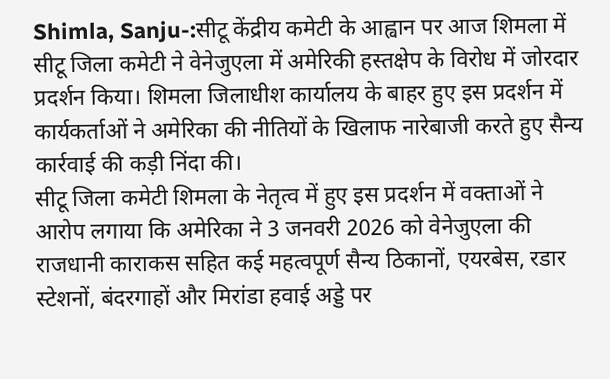Shimla, Sanju-:सीटू केंद्रीय कमेटी के आह्वान पर आज शिमला में सीटू जिला कमेटी ने वेनेजुएला में अमेरिकी हस्तक्षेप के विरोध में जोरदार प्रदर्शन किया। शिमला जिलाधीश कार्यालय के बाहर हुए इस प्रदर्शन में कार्यकर्ताओं ने अमेरिका की नीतियों के खिलाफ नारेबाजी करते हुए सैन्य कार्रवाई की कड़ी निंदा की।
सीटू जिला कमेटी शिमला के नेतृत्व में हुए इस प्रदर्शन में वक्ताओं ने आरोप लगाया कि अमेरिका ने 3 जनवरी 2026 को वेनेजुएला की राजधानी काराकस सहित कई महत्वपूर्ण सैन्य ठिकानों, एयरबेस, रडार स्टेशनों, बंदरगाहों और मिरांडा हवाई अड्डे पर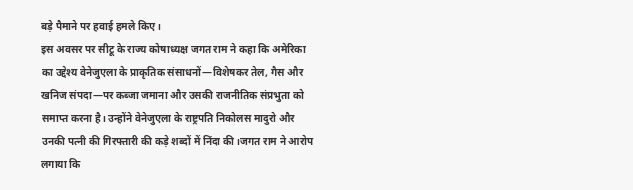बड़े पैमाने पर हवाई हमले किए।
इस अवसर पर सीटू के राज्य कोषाध्यक्ष जगत राम ने कहा कि अमेरिका का उद्देश्य वेनेजुएला के प्राकृतिक संसाधनों—विशेषकर तेल, गैस और खनिज संपदा—पर कब्जा जमाना और उसकी राजनीतिक संप्रभुता को समाप्त करना है। उन्होंने वेनेजुएला के राष्ट्रपति निकोलस मादुरो और उनकी पत्नी की गिरफ्तारी की कड़े शब्दों में निंदा की।जगत राम ने आरोप लगाया कि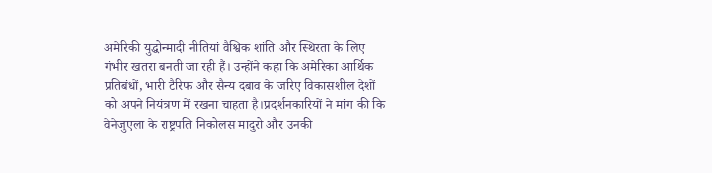अमेरिकी युद्धोन्मादी नीतियां वैश्विक शांति और स्थिरता के लिए गंभीर खतरा बनती जा रही हैं। उन्होंने कहा कि अमेरिका आर्थिक प्रतिबंधों, भारी टैरिफ और सैन्य दबाव के जरिए विकासशील देशों को अपने नियंत्रण में रखना चाहता है।प्रदर्शनकारियों ने मांग की कि वेनेजुएला के राष्ट्रपति निकोलस मादुरो और उनकी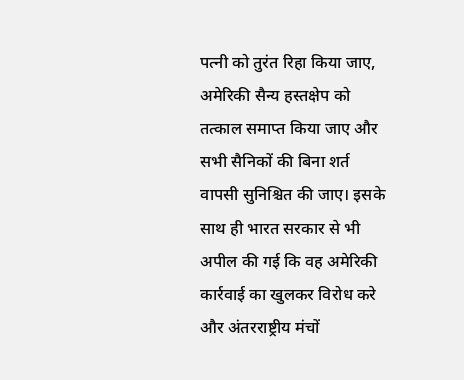पत्नी को तुरंत रिहा किया जाए, अमेरिकी सैन्य हस्तक्षेप को तत्काल समाप्त किया जाए और सभी सैनिकों की बिना शर्त वापसी सुनिश्चित की जाए। इसके साथ ही भारत सरकार से भी अपील की गई कि वह अमेरिकी कार्रवाई का खुलकर विरोध करे और अंतरराष्ट्रीय मंचों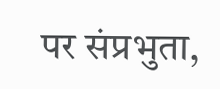पर संप्रभुता,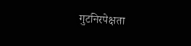गुटनिरपेक्षता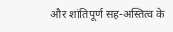और शांतिपूर्ण सह-अस्तित्व के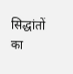सिद्धांतों का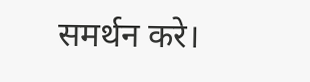समर्थन करे।